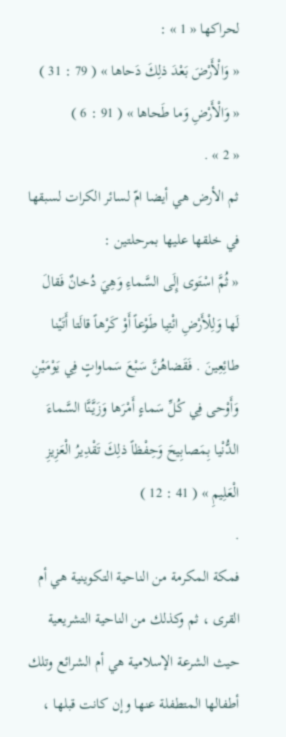لحراكها « 1 » :
« وَالْأَرْضَ بَعْدَ ذلِكَ دَحاها » ( 79 : 31 )
« وَالْأَرْضِ وَما طَحاها » ( 91 : 6 )
« 2 » .
ثم الأرض هي أيضا امّ لسائر الكرات لسبقها في خلقها عليها بمرحلتين :
« ثُمَّ اسْتَوى إِلَى السَّماءِ وَهِيَ دُخانٌ فَقالَ لَها وَلِلْأَرْضِ ائْتِيا طَوْعاً أَوْ كَرْهاً قالَتا أَتَيْنا طائِعِينَ . فَقَضاهُنَّ سَبْعَ سَماواتٍ فِي يَوْمَيْنِ وَأَوْحى فِي كُلِّ سَماءٍ أَمْرَها وَزَيَّنَّا السَّماءَ الدُّنْيا بِمَصابِيحَ وَحِفْظاً ذلِكَ تَقْدِيرُ الْعَزِيزِ الْعَلِيمِ » ( 41 : 12 )
.
فمكة المكرمة من الناحية التكوينية هي أم القرى ، ثم وكذلك من الناحية التشريعية حيث الشرعة الإسلامية هي أم الشرائع وتلك أطفالها المتطفلة عنها وإن كانت قبلها ،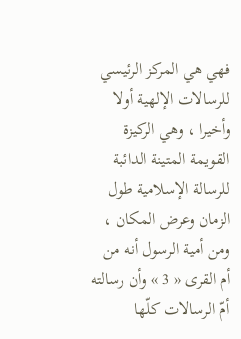فهي هي المركز الرئيسي للرسالات الإلهية أولا وأخيرا ، وهي الركيزة القويمة المتينة الدائبة للرسالة الإسلامية طول الزمان وعرض المكان ، ومن أمية الرسول أنه من أم القرى « 3 » وأن رسالته أمّ الرسالات كلّها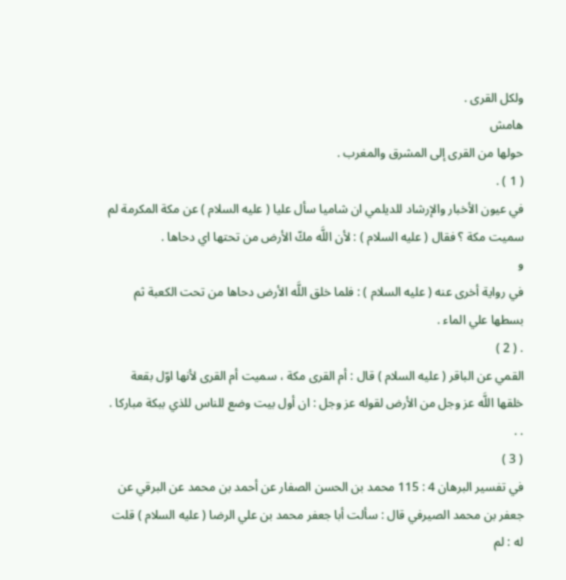ولكل القرى .
هامش
حولها من القرى إلى المشرق والمغرب .
( 1 ) .
في عيون الأخبار والإرشاد للديلمي ان شاميا سأل عليا ( عليه السلام ) عن مكة المكرمة لم سميت مكة ؟ فقال ( عليه السلام ) : لأن اللَّه مكّ الأرض من تحتها اي دحاها .
و
في رواية أخرى عنه ( عليه السلام ) : فلما خلق اللَّه الأرض دحاها من تحت الكعبة ثم بسطها علي الماء .
. ( 2 )
القمي عن الباقر ( عليه السلام ) قال : أم القرى مكة ، سميت أم القرى لأنها اوّل بقعة خلقها اللَّه عز وجل من الأرض لقوله عز وجل : ان أول بيت وضع للناس للذي ببكة مباركا . . .
( 3 )
في تفسير البرهان 4 : 115 محمد بن الحسن الصفار عن أحمد بن محمد عن البرقي عن جعفر بن محمد الصيرفي قال : سألت أبا جعفر محمد بن علي الرضا ( عليه السلام ) قلت له : لم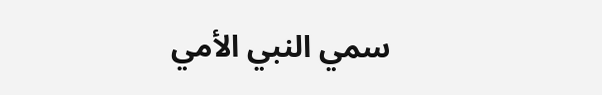سمي النبي الأمي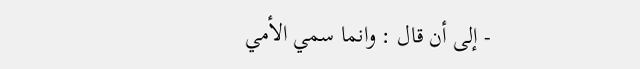- إلى أن قال : وانما سمي الأمي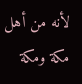لأنه من أهل مكة ومكة